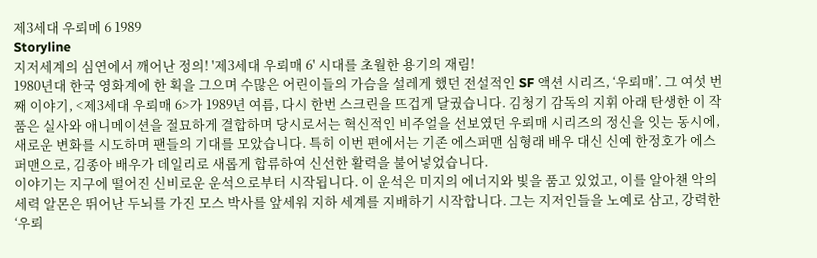제3세대 우뢰메 6 1989
Storyline
지저세계의 심연에서 깨어난 정의! '제3세대 우뢰매 6' 시대를 초월한 용기의 재림!
1980년대 한국 영화계에 한 획을 그으며 수많은 어린이들의 가슴을 설레게 했던 전설적인 SF 액션 시리즈, ‘우뢰매’. 그 여섯 번째 이야기, <제3세대 우뢰매 6>가 1989년 여름, 다시 한번 스크린을 뜨겁게 달궜습니다. 김청기 감독의 지휘 아래 탄생한 이 작품은 실사와 애니메이션을 절묘하게 결합하며 당시로서는 혁신적인 비주얼을 선보였던 우뢰매 시리즈의 정신을 잇는 동시에, 새로운 변화를 시도하며 팬들의 기대를 모았습니다. 특히 이번 편에서는 기존 에스퍼맨 심형래 배우 대신 신예 한정호가 에스퍼맨으로, 김종아 배우가 데일리로 새롭게 합류하여 신선한 활력을 불어넣었습니다.
이야기는 지구에 떨어진 신비로운 운석으로부터 시작됩니다. 이 운석은 미지의 에너지와 빛을 품고 있었고, 이를 알아챈 악의 세력 알몬은 뛰어난 두뇌를 가진 모스 박사를 앞세워 지하 세계를 지배하기 시작합니다. 그는 지저인들을 노예로 삼고, 강력한 ‘우뢰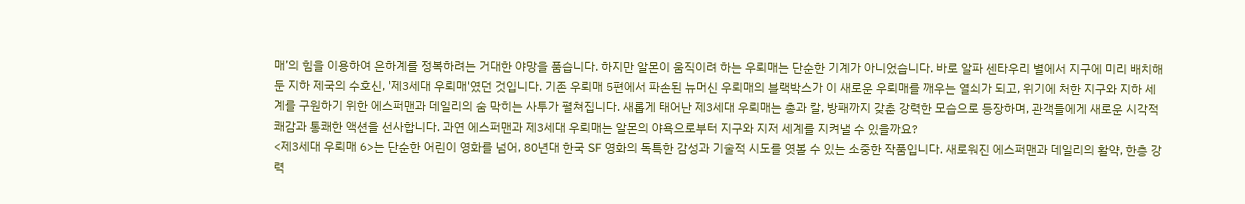매’의 힘을 이용하여 은하계를 정복하려는 거대한 야망을 품습니다. 하지만 알몬이 움직이려 하는 우뢰매는 단순한 기계가 아니었습니다. 바로 알파 센타우리 별에서 지구에 미리 배치해둔 지하 제국의 수호신, '제3세대 우뢰매'였던 것입니다. 기존 우뢰매 5편에서 파손된 뉴머신 우뢰매의 블랙박스가 이 새로운 우뢰매를 깨우는 열쇠가 되고, 위기에 처한 지구와 지하 세계를 구원하기 위한 에스퍼맨과 데일리의 숨 막히는 사투가 펼쳐집니다. 새롭게 태어난 제3세대 우뢰매는 총과 칼, 방패까지 갖춘 강력한 모습으로 등장하며, 관객들에게 새로운 시각적 쾌감과 통쾌한 액션을 선사합니다. 과연 에스퍼맨과 제3세대 우뢰매는 알몬의 야욕으로부터 지구와 지저 세계를 지켜낼 수 있을까요?
<제3세대 우뢰매 6>는 단순한 어린이 영화를 넘어, 80년대 한국 SF 영화의 독특한 감성과 기술적 시도를 엿볼 수 있는 소중한 작품입니다. 새로워진 에스퍼맨과 데일리의 활약, 한층 강력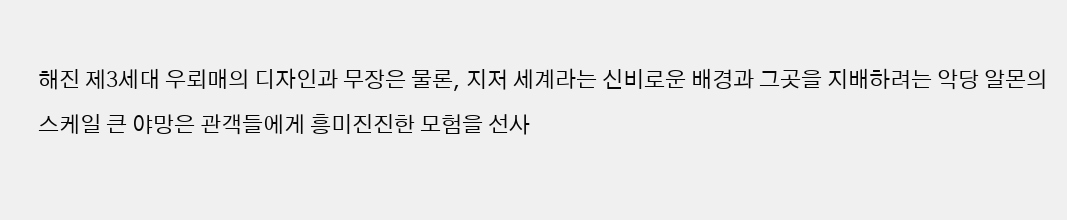해진 제3세대 우뢰매의 디자인과 무장은 물론, 지저 세계라는 신비로운 배경과 그곳을 지배하려는 악당 알몬의 스케일 큰 야망은 관객들에게 흥미진진한 모험을 선사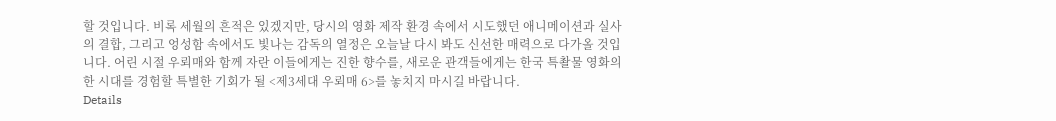할 것입니다. 비록 세월의 흔적은 있겠지만, 당시의 영화 제작 환경 속에서 시도했던 애니메이션과 실사의 결합, 그리고 엉성함 속에서도 빛나는 감독의 열정은 오늘날 다시 봐도 신선한 매력으로 다가올 것입니다. 어린 시절 우뢰매와 함께 자란 이들에게는 진한 향수를, 새로운 관객들에게는 한국 특촬물 영화의 한 시대를 경험할 특별한 기회가 될 <제3세대 우뢰매 6>를 놓치지 마시길 바랍니다.
Details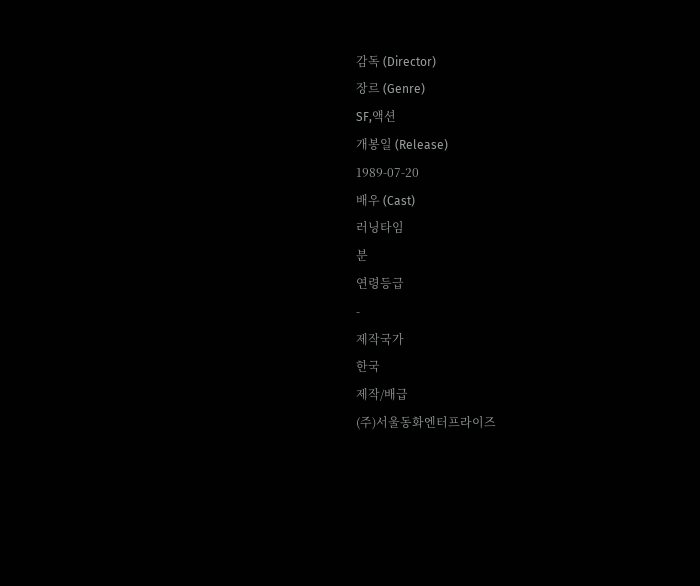감독 (Director)
장르 (Genre)
SF,액션
개봉일 (Release)
1989-07-20
배우 (Cast)
러닝타임
분
연령등급
-
제작국가
한국
제작/배급
(주)서울동화엔터프라이즈